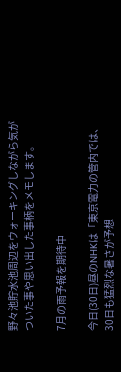野々池貯水池周辺をウォーキングしながら気がついた事や思い出した事柄をメモします。

7月の雨予報を期待中

今日(30日)昼のNHKは「東京電力の管内では、30日も猛烈な暑さが予想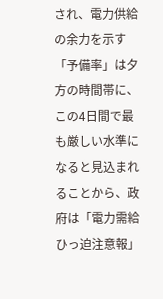され、電力供給の余力を示す「予備率」は夕方の時間帯に、この4日間で最も厳しい水準になると見込まれることから、政府は「電力需給ひっ迫注意報」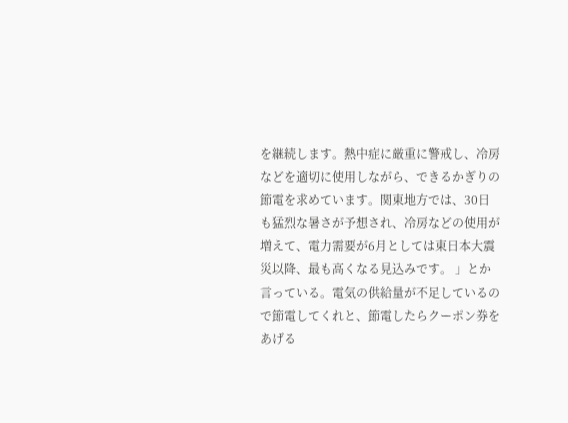を継続します。熱中症に厳重に警戒し、冷房などを適切に使用しながら、できるかぎりの節電を求めています。関東地方では、30日も猛烈な暑さが予想され、冷房などの使用が増えて、電力需要が6月としては東日本大震災以降、最も高くなる見込みです。 」とか言っている。電気の供給量が不足しているので節電してくれと、節電したらクーポン券をあげる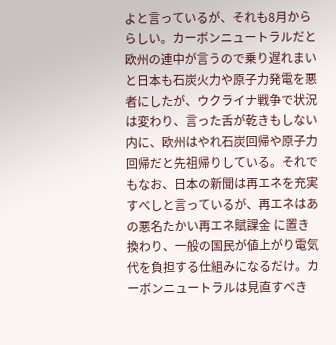よと言っているが、それも8月かららしい。カーボンニュートラルだと欧州の連中が言うので乗り遅れまいと日本も石炭火力や原子力発電を悪者にしたが、ウクライナ戦争で状況は変わり、言った舌が乾きもしない内に、欧州はやれ石炭回帰や原子力回帰だと先祖帰りしている。それでもなお、日本の新聞は再エネを充実すべしと言っているが、再エネはあの悪名たかい再エネ賦課金 に置き換わり、一般の国民が値上がり電気代を負担する仕組みになるだけ。カーボンニュートラルは見直すべき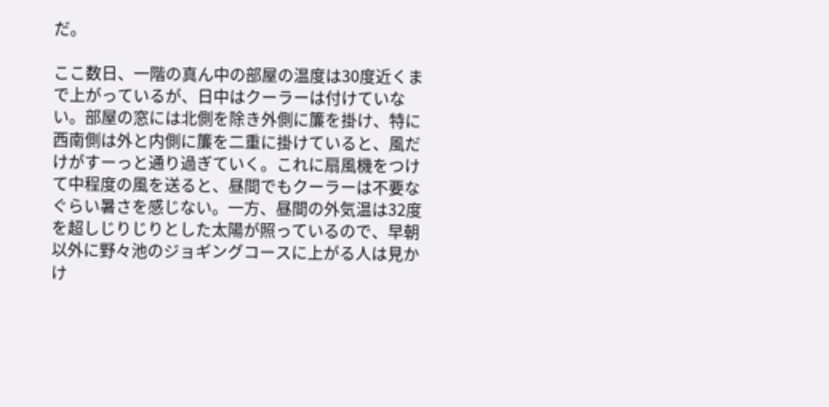だ。

ここ数日、一階の真ん中の部屋の温度は30度近くまで上がっているが、日中はクーラーは付けていない。部屋の窓には北側を除き外側に簾を掛け、特に西南側は外と内側に簾を二重に掛けていると、風だけがすーっと通り過ぎていく。これに扇風機をつけて中程度の風を送ると、昼間でもクーラーは不要なぐらい暑さを感じない。一方、昼間の外気温は32度を超しじりじりとした太陽が照っているので、早朝以外に野々池のジョギングコースに上がる人は見かけ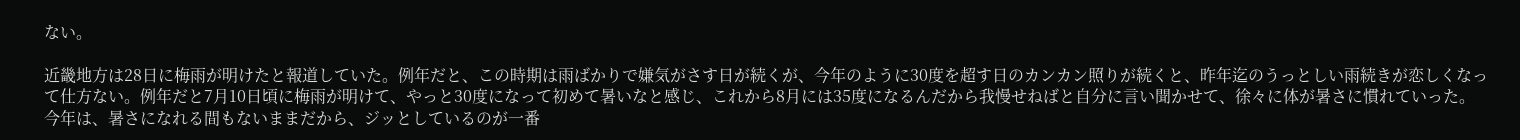ない。

近畿地方は28日に梅雨が明けたと報道していた。例年だと、この時期は雨ばかりで嫌気がさす日が続くが、今年のように30度を超す日のカンカン照りが続くと、昨年迄のうっとしい雨続きが恋しくなって仕方ない。例年だと7月10日頃に梅雨が明けて、やっと30度になって初めて暑いなと感じ、これから8月には35度になるんだから我慢せねばと自分に言い聞かせて、徐々に体が暑さに慣れていった。今年は、暑さになれる間もないままだから、ジッとしているのが一番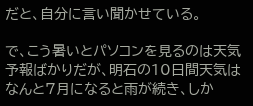だと、自分に言い聞かせている。

で、こう暑いとパソコンを見るのは天気予報ばかりだが、明石の10日間天気はなんと7月になると雨が続き、しか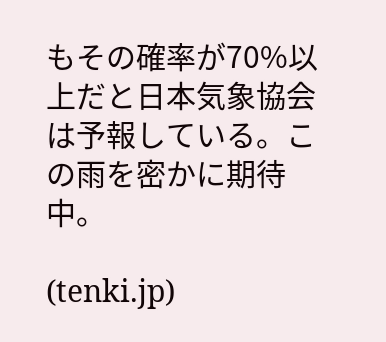もその確率が70%以上だと日本気象協会は予報している。この雨を密かに期待中。

(tenki.jp)